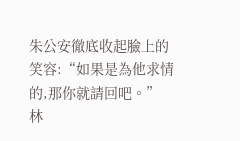朱公安徹底收起臉上的笑容:“如果是為他求情的,那你就請回吧。”
林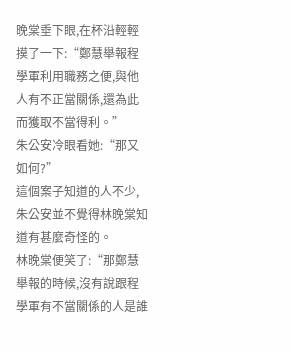晚棠垂下眼,在杯沿輕輕摸了一下:“鄭慧舉報程學軍利用職務之便,與他人有不正當關係,還為此而獲取不當得利。”
朱公安冷眼看她:“那又如何?”
這個案子知道的人不少,朱公安並不覺得林晚棠知道有甚麼奇怪的。
林晚棠便笑了:“那鄭慧舉報的時候,沒有說跟程學軍有不當關係的人是誰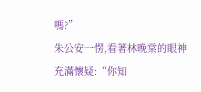嗎?”
朱公安一愣,看著林晚棠的眼神充滿懷疑:“你知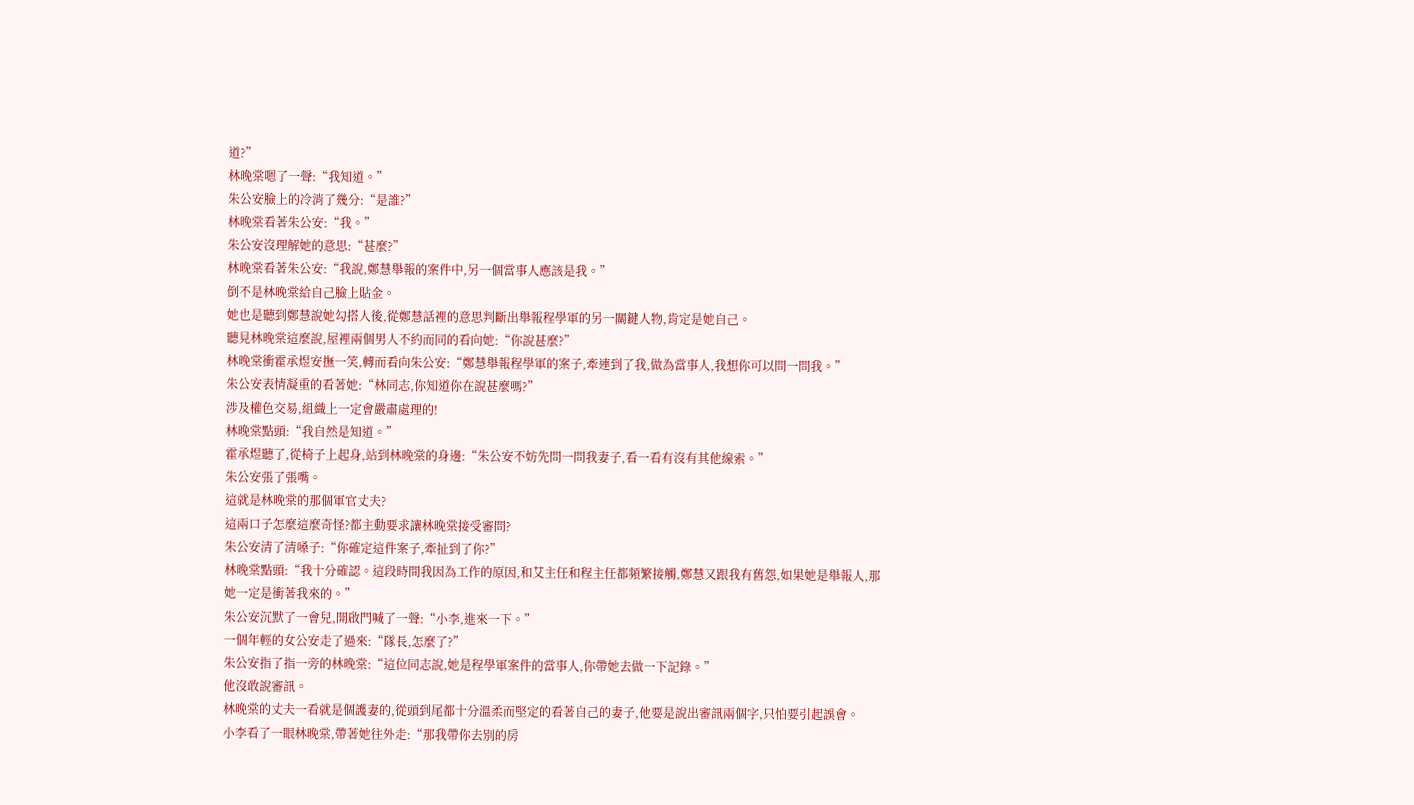道?”
林晚棠嗯了一聲:“我知道。”
朱公安臉上的冷消了幾分:“是誰?”
林晚棠看著朱公安:“我。”
朱公安沒理解她的意思:“甚麼?”
林晚棠看著朱公安:“我說,鄭慧舉報的案件中,另一個當事人應該是我。”
倒不是林晚棠給自己臉上貼金。
她也是聽到鄭慧說她勾搭人後,從鄭慧話裡的意思判斷出舉報程學軍的另一關鍵人物,肯定是她自己。
聽見林晚棠這麼說,屋裡兩個男人不約而同的看向她:“你說甚麼?”
林晚棠衝霍承煜安撫一笑,轉而看向朱公安:“鄭慧舉報程學軍的案子,牽連到了我,做為當事人,我想你可以問一問我。”
朱公安表情凝重的看著她:“林同志,你知道你在說甚麼嗎?”
涉及權色交易,組織上一定會嚴肅處理的!
林晚棠點頭:“我自然是知道。”
霍承煜聽了,從椅子上起身,站到林晚棠的身邊:“朱公安不妨先問一問我妻子,看一看有沒有其他線索。”
朱公安張了張嘴。
這就是林晚棠的那個軍官丈夫?
這兩口子怎麼這麼奇怪?都主動要求讓林晚棠接受審問?
朱公安清了清嗓子:“你確定這件案子,牽扯到了你?”
林晚棠點頭:“我十分確認。這段時間我因為工作的原因,和艾主任和程主任都頻繁接觸,鄭慧又跟我有舊怨,如果她是舉報人,那她一定是衝著我來的。”
朱公安沉默了一會兒,開啟門喊了一聲:“小李,進來一下。”
一個年輕的女公安走了過來:“隊長,怎麼了?”
朱公安指了指一旁的林晚棠:“這位同志說,她是程學軍案件的當事人,你帶她去做一下記錄。”
他沒敢說審訊。
林晚棠的丈夫一看就是個護妻的,從頭到尾都十分溫柔而堅定的看著自己的妻子,他要是說出審訊兩個字,只怕要引起誤會。
小李看了一眼林晚棠,帶著她往外走:“那我帶你去別的房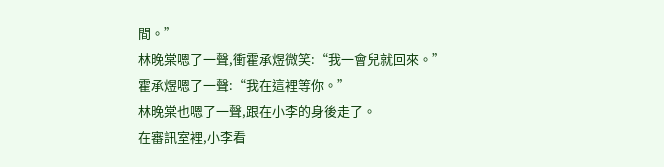間。”
林晚棠嗯了一聲,衝霍承煜微笑:“我一會兒就回來。”
霍承煜嗯了一聲:“我在這裡等你。”
林晚棠也嗯了一聲,跟在小李的身後走了。
在審訊室裡,小李看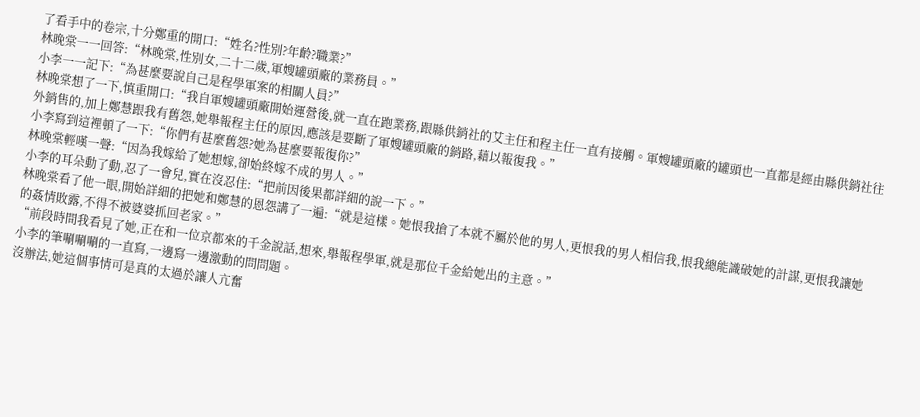了看手中的卷宗,十分鄭重的開口:“姓名?性別?年齡?職業?”
林晚棠一一回答:“林晚棠,性別女,二十二歲,軍嫂罐頭廠的業務員。”
小李一一記下:“為甚麼要說自己是程學軍案的相關人員?”
林晚棠想了一下,慎重開口:“我自軍嫂罐頭廠開始運營後,就一直在跑業務,跟縣供銷社的艾主任和程主任一直有接觸。軍嫂罐頭廠的罐頭也一直都是經由縣供銷社往外銷售的,加上鄭慧跟我有舊怨,她舉報程主任的原因,應該是要斷了軍嫂罐頭廠的銷路,藉以報復我。”
小李寫到這裡頓了一下:“你們有甚麼舊怨?她為甚麼要報復你?”
林晚棠輕嘆一聲:“因為我嫁給了她想嫁,卻始終嫁不成的男人。”
小李的耳朵動了動,忍了一會兒,實在沒忍住:“把前因後果都詳細的說一下。”
林晚棠看了他一眼,開始詳細的把她和鄭慧的恩怨講了一遍:“就是這樣。她恨我搶了本就不屬於他的男人,更恨我的男人相信我,恨我總能識破她的計謀,更恨我讓她的姦情敗露,不得不被婆婆抓回老家。”
“前段時間我看見了她,正在和一位京都來的千金說話,想來,舉報程學軍,就是那位千金給她出的主意。”
小李的筆唰唰唰的一直寫,一邊寫一邊激動的問問題。
沒辦法,她這個事情可是真的太過於讓人亢奮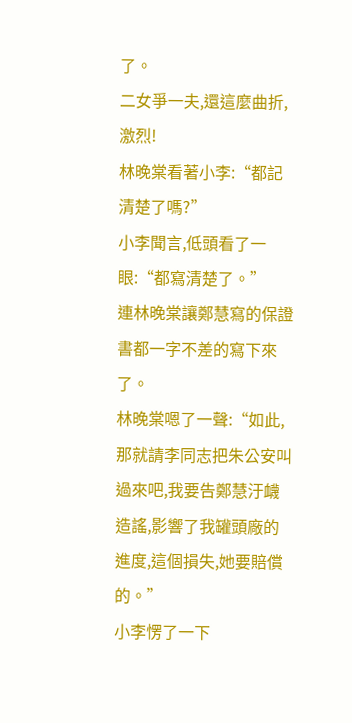了。
二女爭一夫,還這麼曲折,激烈!
林晚棠看著小李:“都記清楚了嗎?”
小李聞言,低頭看了一眼:“都寫清楚了。”
連林晚棠讓鄭慧寫的保證書都一字不差的寫下來了。
林晚棠嗯了一聲:“如此,那就請李同志把朱公安叫過來吧,我要告鄭慧汙衊造謠,影響了我罐頭廠的進度,這個損失,她要賠償的。”
小李愣了一下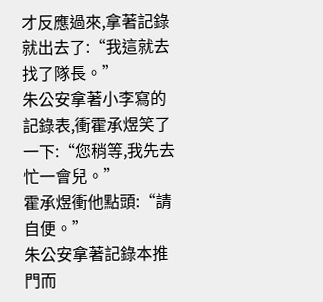才反應過來,拿著記錄就出去了:“我這就去找了隊長。”
朱公安拿著小李寫的記錄表,衝霍承煜笑了一下:“您稍等,我先去忙一會兒。”
霍承煜衝他點頭:“請自便。”
朱公安拿著記錄本推門而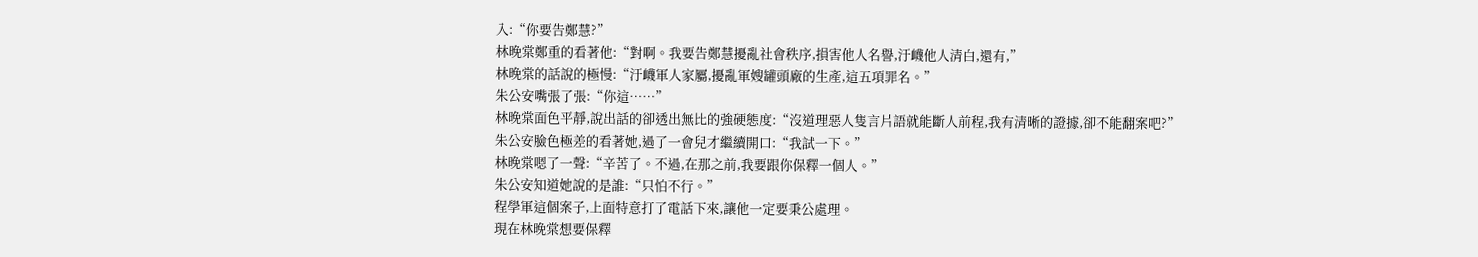入:“你要告鄭慧?”
林晚棠鄭重的看著他:“對啊。我要告鄭慧擾亂社會秩序,損害他人名譽,汙衊他人清白,還有,”
林晚棠的話說的極慢:“汙衊軍人家屬,擾亂軍嫂罐頭廠的生產,這五項罪名。”
朱公安嘴張了張:“你這……”
林晚棠面色平靜,說出話的卻透出無比的強硬態度:“沒道理惡人隻言片語就能斷人前程,我有清晰的證據,卻不能翻案吧?”
朱公安臉色極差的看著她,過了一會兒才繼續開口:“我試一下。”
林晚棠嗯了一聲:“辛苦了。不過,在那之前,我要跟你保釋一個人。”
朱公安知道她說的是誰:“只怕不行。”
程學軍這個案子,上面特意打了電話下來,讓他一定要秉公處理。
現在林晚棠想要保釋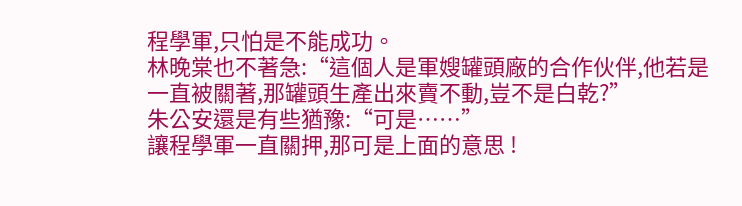程學軍,只怕是不能成功。
林晚棠也不著急:“這個人是軍嫂罐頭廠的合作伙伴,他若是一直被關著,那罐頭生產出來賣不動,豈不是白乾?”
朱公安還是有些猶豫:“可是……”
讓程學軍一直關押,那可是上面的意思 !